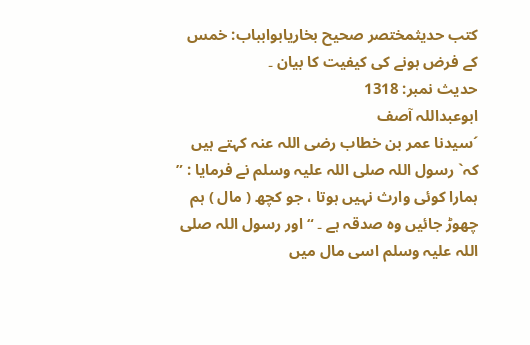کتب حدیثمختصر صحيح بخاريابوابباب: خمس کے فرض ہونے کی کیفیت کا بیان ۔
حدیث نمبر: 1318
ابوعبداللہ آصف
´سیدنا عمر بن خطاب رضی اللہ عنہ کہتے ہیں کہ` رسول اللہ صلی اللہ علیہ وسلم نے فرمایا : ” ہمارا کوئی وارث نہیں ہوتا ، جو کچھ ( مال ) ہم چھوڑ جائیں وہ صدقہ ہے ۔ “ اور رسول اللہ صلی اللہ علیہ وسلم اسی مال میں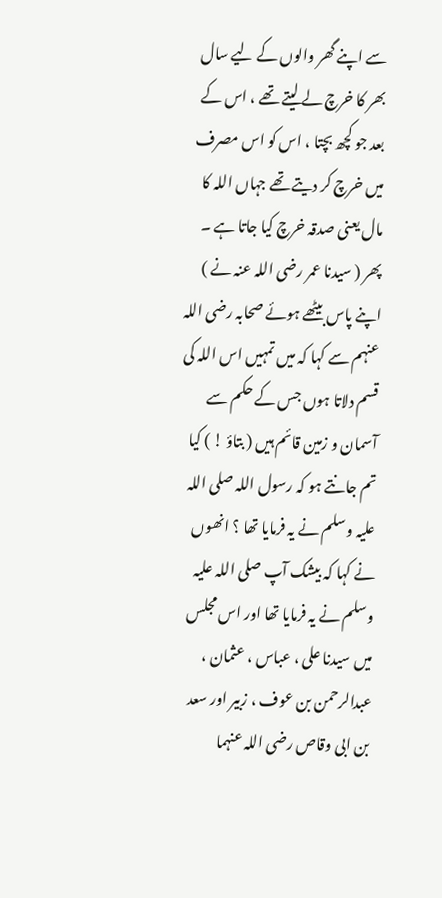سے اپنے گھر والوں کے لیے سال بھر کا خرچ لے لیتے تھے ، اس کے بعد جو کچھ بچتا ، اس کو اس مصرف میں خرچ کر دیتے تھے جہاں اللہ کا مال یعنی صدقہ خرچ کیا جاتا ہے ۔ پھر ( سیدنا عمر رضی اللہ عنہ نے ) اپنے پاس بیٹھے ہوئے صحابہ رضی اللہ عنہم سے کہا کہ میں تمہیں اس اللہ کی قسم دلاتا ہوں جس کے حکم سے آسمان و زمین قائم ہیں ( بتاؤ ! ) کیا تم جانتے ہو کہ رسول اللہ صلی اللہ علیہ وسلم نے یہ فرمایا تھا ؟ انھوں نے کہا کہ بیشک آپ صلی اللہ علیہ وسلم نے یہ فرمایا تھا اور اس مجلس میں سیدنا علی ، عباس ، عثمان ، عبدالرحمن بن عوف ، زبیر اور سعد بن ابی وقاص رضی اللہ عنہما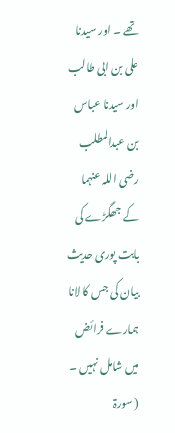تھے ۔ اور سیدنا علی بن ابی طالب اور سیدنا عباس بن عبدالمطلب رضی اللہ عنہما کے جھگڑے کی بابت پوری حدیث بیان کی جس کا لانا ہمارے فرائض میں شامل نہیں ۔ ( سورۃ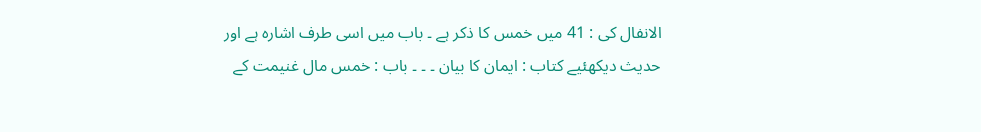الانفال کی : 41 میں خمس کا ذکر ہے ۔ باب میں اسی طرف اشارہ ہے اور حدیث دیکھئیے کتاب : ایمان کا بیان ۔ ۔ ۔ باب : خمس مال غنیمت کے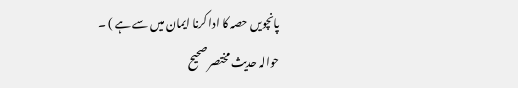پانچویں حصہ کا ادا کرنا ایمان میں سے ہے ) ۔
حوالہ حدیث مختصر صحيح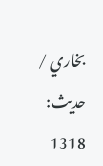بخاري / حدیث: 1318